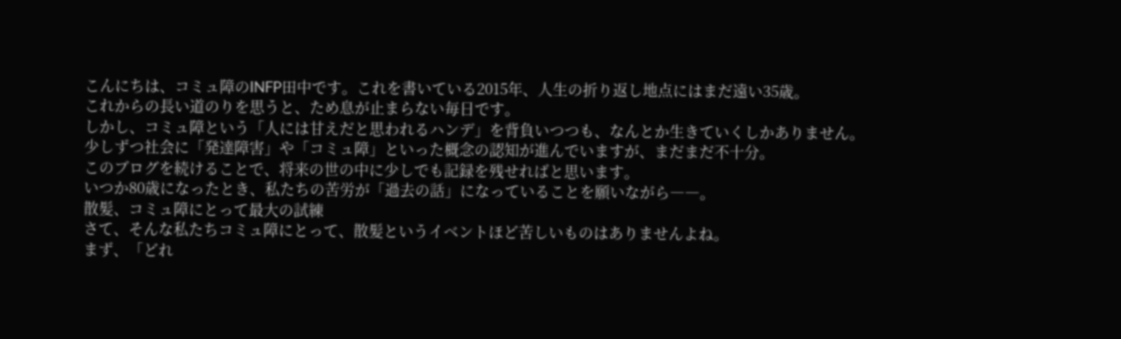こんにちは、コミュ障のINFP田中です。これを書いている2015年、人生の折り返し地点にはまだ遠い35歳。
これからの長い道のりを思うと、ため息が止まらない毎日です。
しかし、コミュ障という「人には甘えだと思われるハンデ」を背負いつつも、なんとか生きていくしかありません。
少しずつ社会に「発達障害」や「コミュ障」といった概念の認知が進んでいますが、まだまだ不十分。
このブログを続けることで、将来の世の中に少しでも記録を残せればと思います。
いつか80歳になったとき、私たちの苦労が「過去の話」になっていることを願いながら――。
散髪、コミュ障にとって最大の試練
さて、そんな私たちコミュ障にとって、散髪というイベントほど苦しいものはありませんよね。
まず、「どれ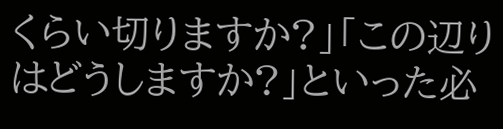くらい切りますか?」「この辺りはどうしますか?」といった必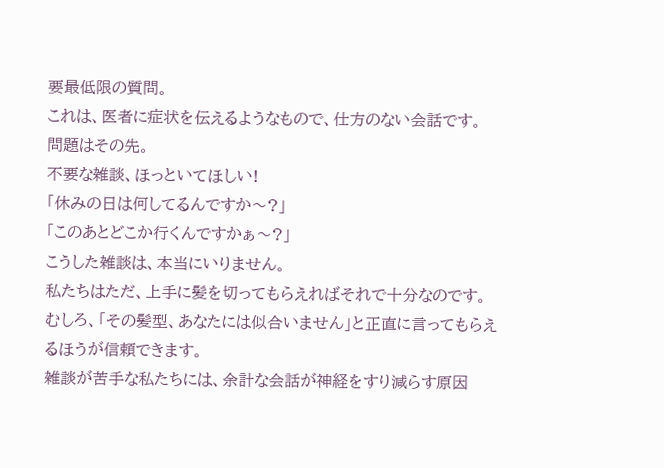要最低限の質問。
これは、医者に症状を伝えるようなもので、仕方のない会話です。
問題はその先。
不要な雑談、ほっといてほしい!
「休みの日は何してるんですか〜?」
「このあとどこか行くんですかぁ〜?」
こうした雑談は、本当にいりません。
私たちはただ、上手に髪を切ってもらえればそれで十分なのです。
むしろ、「その髪型、あなたには似合いません」と正直に言ってもらえるほうが信頼できます。
雑談が苦手な私たちには、余計な会話が神経をすり減らす原因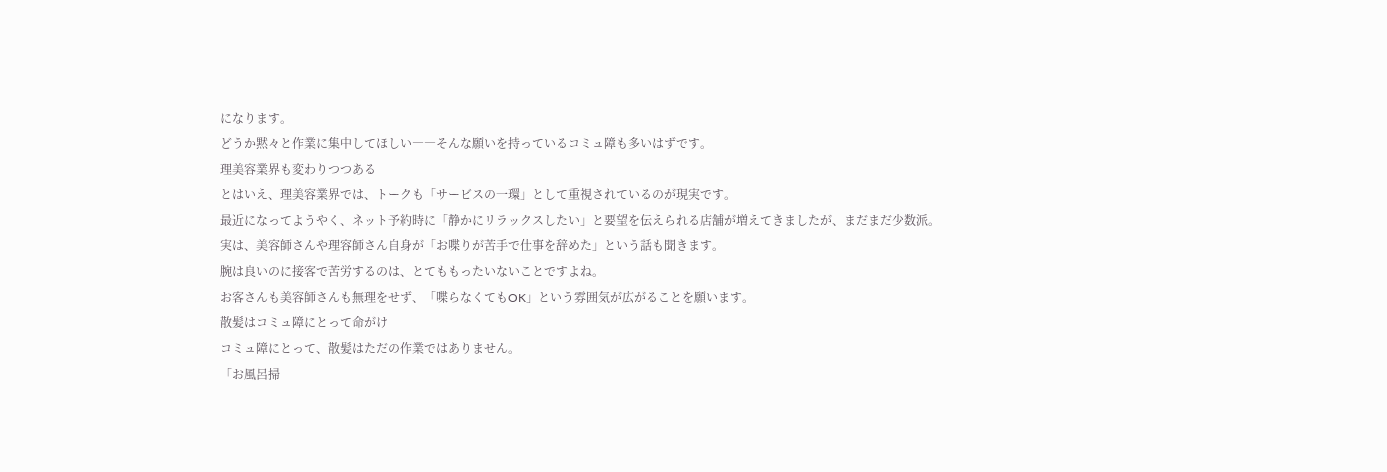になります。
どうか黙々と作業に集中してほしい――そんな願いを持っているコミュ障も多いはずです。
理美容業界も変わりつつある
とはいえ、理美容業界では、トークも「サービスの一環」として重視されているのが現実です。
最近になってようやく、ネット予約時に「静かにリラックスしたい」と要望を伝えられる店舗が増えてきましたが、まだまだ少数派。
実は、美容師さんや理容師さん自身が「お喋りが苦手で仕事を辞めた」という話も聞きます。
腕は良いのに接客で苦労するのは、とてももったいないことですよね。
お客さんも美容師さんも無理をせず、「喋らなくてもOK」という雰囲気が広がることを願います。
散髪はコミュ障にとって命がけ
コミュ障にとって、散髪はただの作業ではありません。
「お風呂掃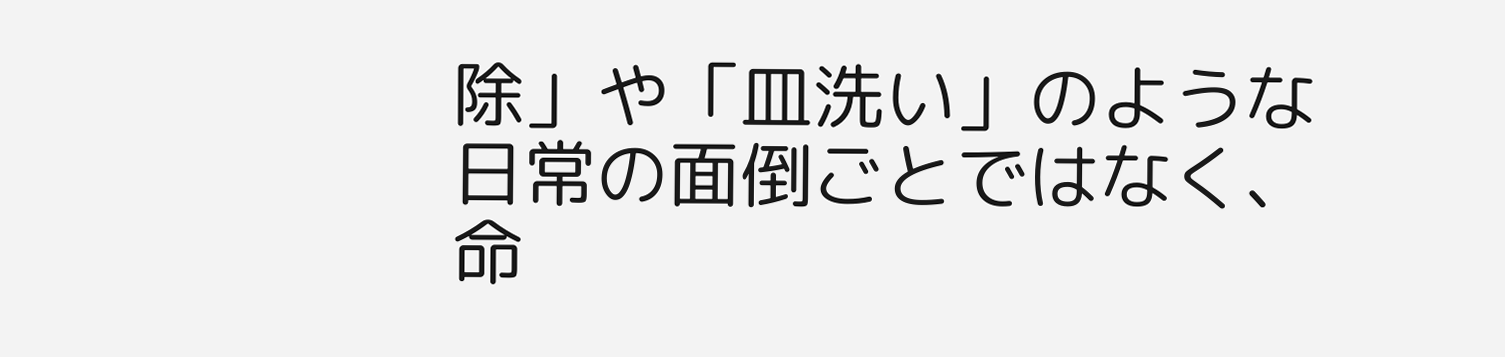除」や「皿洗い」のような日常の面倒ごとではなく、命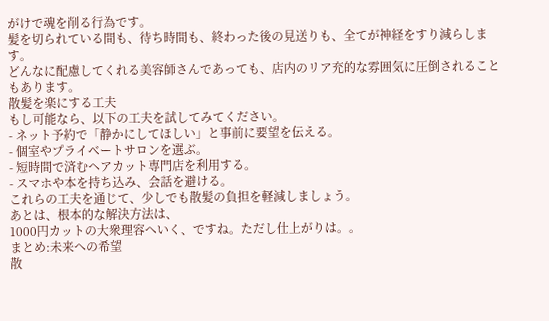がけで魂を削る行為です。
髪を切られている間も、待ち時間も、終わった後の見送りも、全てが神経をすり減らします。
どんなに配慮してくれる美容師さんであっても、店内のリア充的な雰囲気に圧倒されることもあります。
散髪を楽にする工夫
もし可能なら、以下の工夫を試してみてください。
- ネット予約で「静かにしてほしい」と事前に要望を伝える。
- 個室やプライベートサロンを選ぶ。
- 短時間で済むヘアカット専門店を利用する。
- スマホや本を持ち込み、会話を避ける。
これらの工夫を通じて、少しでも散髪の負担を軽減しましょう。
あとは、根本的な解決方法は、
1000円カットの大衆理容へいく、ですね。ただし仕上がりは。。
まとめ:未来への希望
散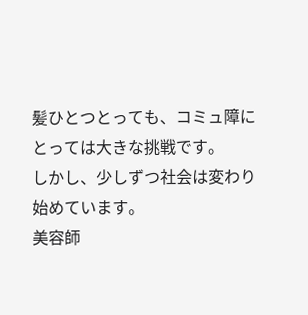髪ひとつとっても、コミュ障にとっては大きな挑戦です。
しかし、少しずつ社会は変わり始めています。
美容師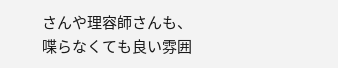さんや理容師さんも、喋らなくても良い雰囲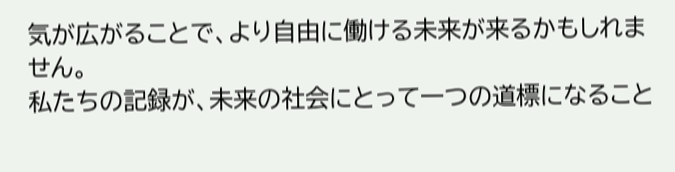気が広がることで、より自由に働ける未来が来るかもしれません。
私たちの記録が、未来の社会にとって一つの道標になること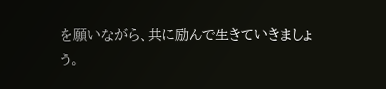を願いながら、共に励んで生きていきましょう。